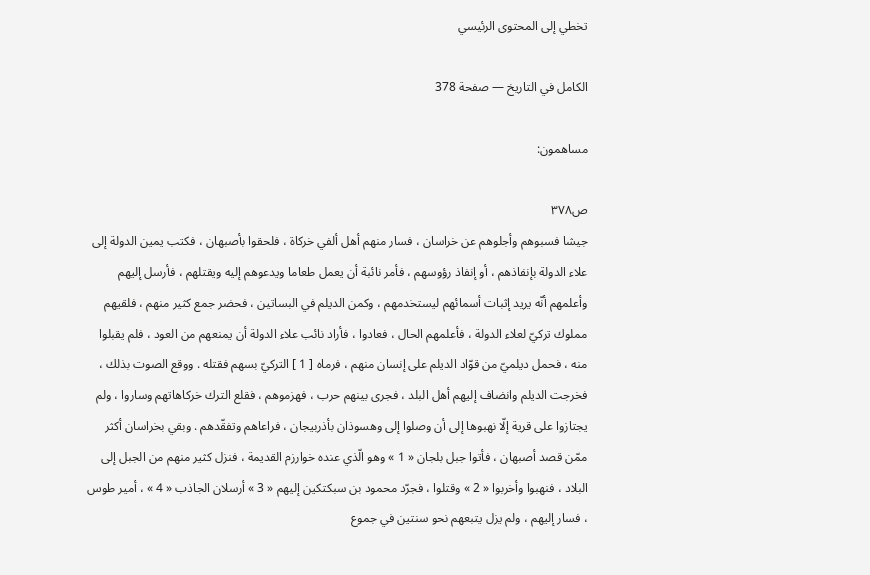تخطي إلى المحتوى الرئيسي

الكامل في التاريخ — صفحة 378

مساهمون:

ص٣٧٨
جيشا فسبوهم وأجلوهم عن خراسان ، فسار منهم أهل ألفي خركاة ، فلحقوا بأصبهان ، فكتب يمين الدولة إلى علاء الدولة بإنفاذهم ، أو إنفاذ رؤوسهم ، فأمر نائبة أن يعمل طعاما ويدعوهم إليه ويقتلهم ، فأرسل إليهم وأعلمهم أنّه يريد إثبات أسمائهم ليستخدمهم ، وكمن الديلم في البساتين ، فحضر جمع كثير منهم ، فلقيهم مملوك تركيّ لعلاء الدولة ، فأعلمهم الحال ، فعادوا ، فأراد نائب علاء الدولة أن يمنعهم من العود ، فلم يقبلوا منه ، فحمل ديلميّ من قوّاد الديلم على إنسان منهم ، فرماه [ 1 ] التركيّ بسهم فقتله . ووقع الصوت بذلك ، فخرجت الديلم وانضاف إليهم أهل البلد ، فجرى بينهم حرب ، فهزموهم ، فقلع الترك خركاهاتهم وساروا ، ولم يجتازوا على قرية إلّا نهبوها إلى أن وصلوا إلى وهسوذان بأذربيجان ، فراعاهم وتفقّدهم . وبقي بخراسان أكثر ممّن قصد أصبهان ، فأتوا جبل بلجان « 1 » وهو الّذي عنده خوارزم القديمة ، فنزل كثير منهم من الجبل إلى البلاد ، فنهبوا وأخربوا « 2 » وقتلوا ، فجرّد محمود بن سبكتكين إليهم « 3 » أرسلان الجاذب « 4 » ، أمير طوس ، فسار إليهم ، ولم يزل يتبعهم نحو سنتين في جموع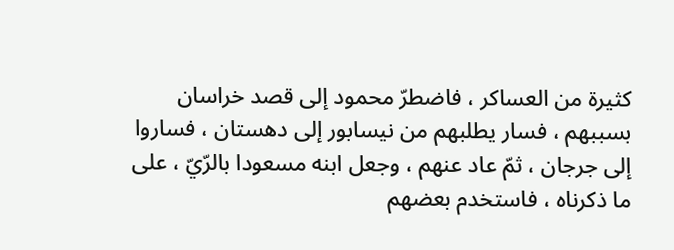كثيرة من العساكر ، فاضطرّ محمود إلى قصد خراسان بسببهم ، فسار يطلبهم من نيسابور إلى دهستان ، فساروا إلى جرجان ، ثمّ عاد عنهم ، وجعل ابنه مسعودا بالرّيّ ، على ما ذكرناه ، فاستخدم بعضهم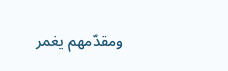ومقدّمهم يغمر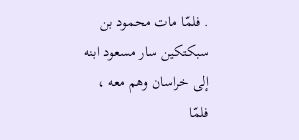. فلمّا مات محمود بن سبكتكين سار مسعود ابنه إلى خراسان وهم معه ، فلمّا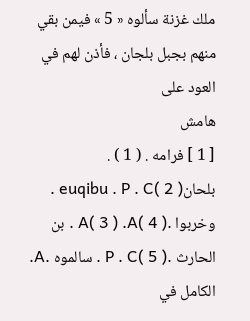ملك غزنة سألوه « 5 » فيمن بقي منهم بجبل بلجان ، فأذن لهم في العود على
هامش
[ 1 ] فرامه . ( 1 ) . بلحانeuqibu . P . C( 2 ) . وخربوا .A( 3 ) .A( 4 ) . بن الحارث .P . C( 5 ) . سالموه .A.
الكامل في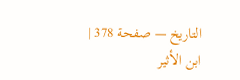التاريخ — صفحة 378 | ابن الأثير